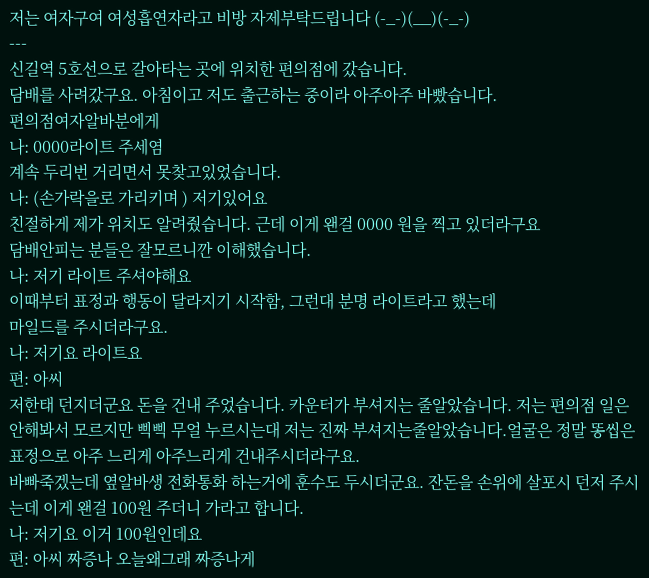저는 여자구여 여성흡연자라고 비방 자제부탁드립니다 (-_-)(__)(-_-)
---
신길역 5호선으로 갈아타는 곳에 위치한 편의점에 갔습니다.
담배를 사려갔구요. 아침이고 저도 출근하는 중이라 아주아주 바빴습니다.
편의점여자알바분에게
나: 0000라이트 주세염
계속 두리번 거리면서 못찾고있었습니다.
나: (손가락을로 가리키며 ) 저기있어요
친절하게 제가 위치도 알려줬습니다. 근데 이게 왠걸 0000 원을 찍고 있더라구요
담배안피는 분들은 잘모르니깐 이해했습니다.
나: 저기 라이트 주셔야해요
이때부터 표정과 행동이 달라지기 시작함, 그런대 분명 라이트라고 했는데
마일드를 주시더라구요.
나: 저기요 라이트요
편: 아씨
저한태 던지더군요 돈을 건내 주었습니다. 카운터가 부셔지는 줄알았습니다. 저는 편의점 일은 안해봐서 모르지만 삑삑 무얼 누르시는대 저는 진짜 부셔지는줄알았습니다.얼굴은 정말 똥씹은 표정으로 아주 느리게 아주느리게 건내주시더라구요.
바빠죽겠는데 옆알바생 전화통화 하는거에 훈수도 두시더군요. 잔돈을 손위에 살포시 던저 주시는데 이게 왠걸 100원 주더니 가라고 합니다.
나: 저기요 이거 100원인데요
편: 아씨 짜증나 오늘왜그래 짜증나게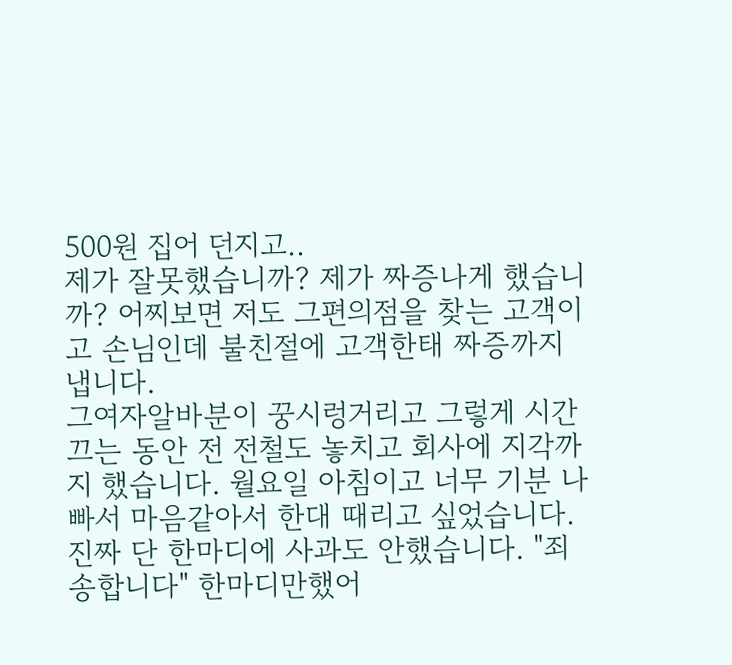500원 집어 던지고..
제가 잘못했습니까? 제가 짜증나게 했습니까? 어찌보면 저도 그편의점을 찾는 고객이고 손님인데 불친절에 고객한태 짜증까지 냅니다.
그여자알바분이 꿍시렁거리고 그렇게 시간끄는 동안 전 전철도 놓치고 회사에 지각까지 했습니다. 월요일 아침이고 너무 기분 나빠서 마음같아서 한대 때리고 싶었습니다.
진짜 단 한마디에 사과도 안했습니다. "죄송합니다" 한마디만했어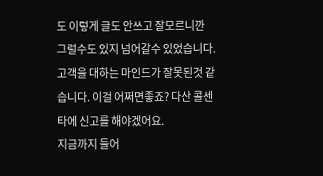도 이렇게 글도 안쓰고 잘모르니깐 그럴수도 있지 넘어갈수 있었습니다. 고객을 대하는 마인드가 잘못된것 같습니다. 이걸 어쩌면좋죠? 다산 콜센타에 신고를 해야겠어요.
지금까지 들어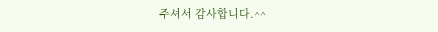주셔서 감사합니다.^^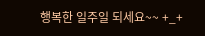행복한 일주일 되세요~~ +_+